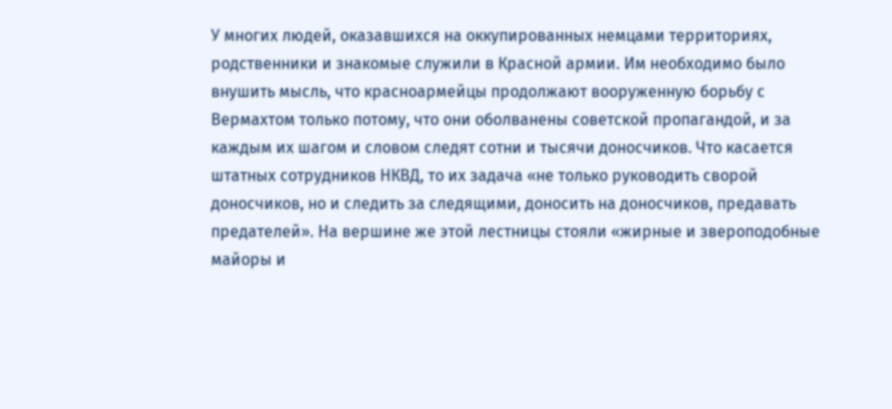У многих людей, оказавшихся на оккупированных немцами территориях, родственники и знакомые служили в Красной армии. Им необходимо было внушить мысль, что красноармейцы продолжают вооруженную борьбу с Вермахтом только потому, что они оболванены советской пропагандой, и за каждым их шагом и словом следят сотни и тысячи доносчиков. Что касается штатных сотрудников НКВД, то их задача «не только руководить сворой доносчиков, но и следить за следящими, доносить на доносчиков, предавать предателей». На вершине же этой лестницы стояли «жирные и звероподобные майоры и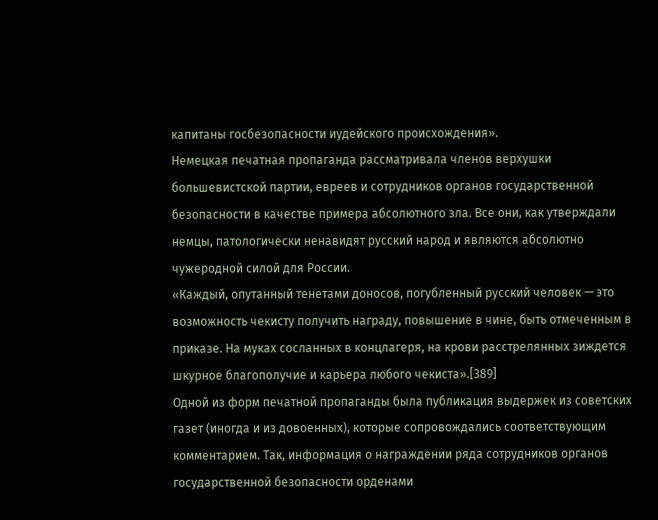капитаны госбезопасности иудейского происхождения».
Немецкая печатная пропаганда рассматривала членов верхушки большевистской партии, евреев и сотрудников органов государственной безопасности в качестве примера абсолютного зла. Все они, как утверждали немцы, патологически ненавидят русский народ и являются абсолютно чужеродной силой для России.
«Каждый, опутанный тенетами доносов, погубленный русский человек — это возможность чекисту получить награду, повышение в чине, быть отмеченным в приказе. На муках сосланных в концлагеря, на крови расстрелянных зиждется шкурное благополучие и карьера любого чекиста».[389]
Одной из форм печатной пропаганды была публикация выдержек из советских газет (иногда и из довоенных), которые сопровождались соответствующим комментарием. Так, информация о награждении ряда сотрудников органов государственной безопасности орденами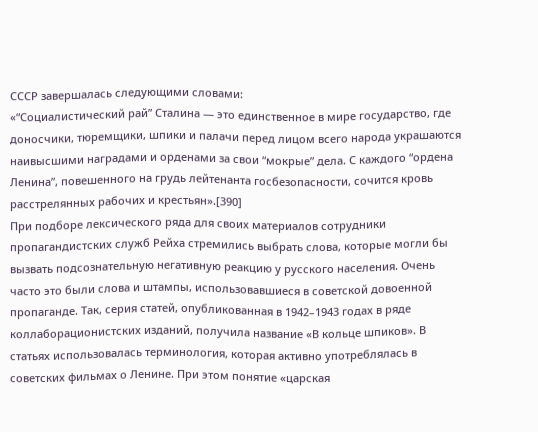СССР завершалась следующими словами:
«“Социалистический рай” Сталина — это единственное в мире государство, где доносчики, тюремщики, шпики и палачи перед лицом всего народа украшаются наивысшими наградами и орденами за свои “мокрые” дела. С каждого “ордена Ленина”, повешенного на грудь лейтенанта госбезопасности, сочится кровь расстрелянных рабочих и крестьян».[390]
При подборе лексического ряда для своих материалов сотрудники пропагандистских служб Рейха стремились выбрать слова, которые могли бы вызвать подсознательную негативную реакцию у русского населения. Очень часто это были слова и штампы, использовавшиеся в советской довоенной пропаганде. Так, серия статей, опубликованная в 1942–1943 годах в ряде коллаборационистских изданий, получила название «В кольце шпиков». В статьях использовалась терминология, которая активно употреблялась в советских фильмах о Ленине. При этом понятие «царская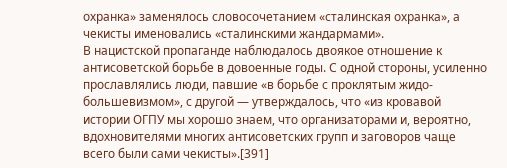охранка» заменялось словосочетанием «сталинская охранка», а чекисты именовались «сталинскими жандармами».
В нацистской пропаганде наблюдалось двоякое отношение к антисоветской борьбе в довоенные годы. С одной стороны, усиленно прославлялись люди, павшие «в борьбе с проклятым жидо-большевизмом», с другой — утверждалось, что «из кровавой истории ОГПУ мы хорошо знаем, что организаторами и, вероятно, вдохновителями многих антисоветских групп и заговоров чаще всего были сами чекисты».[391]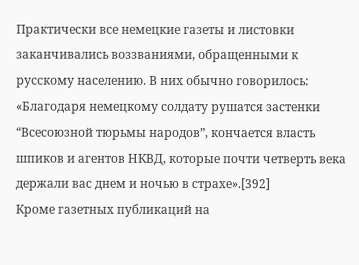Практически все немецкие газеты и листовки заканчивались воззваниями, обращенными к русскому населению. В них обычно говорилось:
«Благодаря немецкому солдату рушатся застенки “Всесоюзной тюрьмы народов”, кончается власть шпиков и агентов НКВД, которые почти четверть века держали вас днем и ночью в страхе».[392]
Кроме газетных публикаций на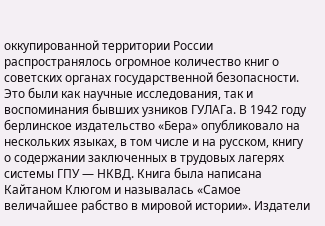оккупированной территории России распространялось огромное количество книг о советских органах государственной безопасности. Это были как научные исследования, так и воспоминания бывших узников ГУЛАГа. В 1942 году берлинское издательство «Бера» опубликовало на нескольких языках, в том числе и на русском, книгу о содержании заключенных в трудовых лагерях системы ГПУ — НКВД. Книга была написана Кайтаном Клюгом и называлась «Самое величайшее рабство в мировой истории». Издатели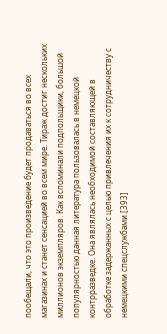пообещали, что это произведение будет продаваться во всех магазинах и станет сенсацией во всем мире. Тираж достиг нескольких миллионов экземпляров. Как вспоминали подпольщики, большой популярностью данная литература пользовалась в немецкой контрразведке. Она являлась необходимой составляющей в обработке задержанных с целью привлечения их к сотрудничеству с немецкими спецслужбами.[393]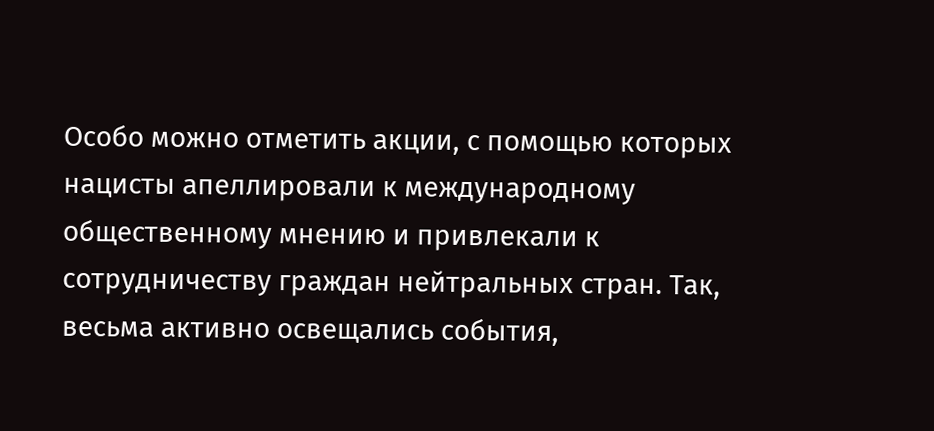Особо можно отметить акции, с помощью которых нацисты апеллировали к международному общественному мнению и привлекали к сотрудничеству граждан нейтральных стран. Так, весьма активно освещались события,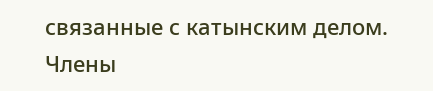связанные с катынским делом. Члены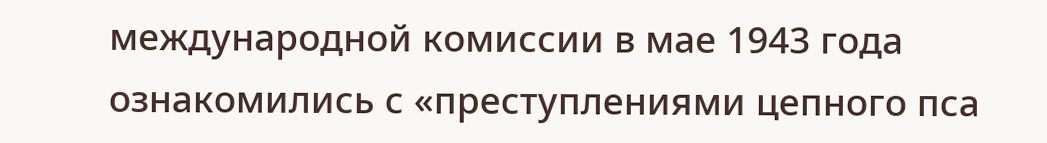международной комиссии в мае 1943 года ознакомились с «преступлениями цепного пса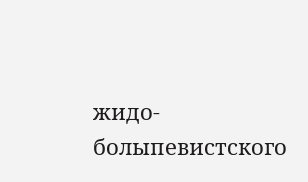жидо-болыпевистского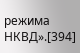режима НКВД».[394]